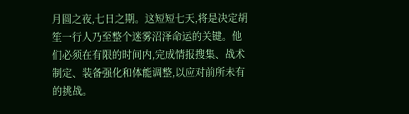月圆之夜,七日之期。这短短七天,将是决定胡笙一行人乃至整个迷雾沼泽命运的关键。他们必须在有限的时间内,完成情报搜集、战术制定、装备强化和体能调整,以应对前所未有的挑战。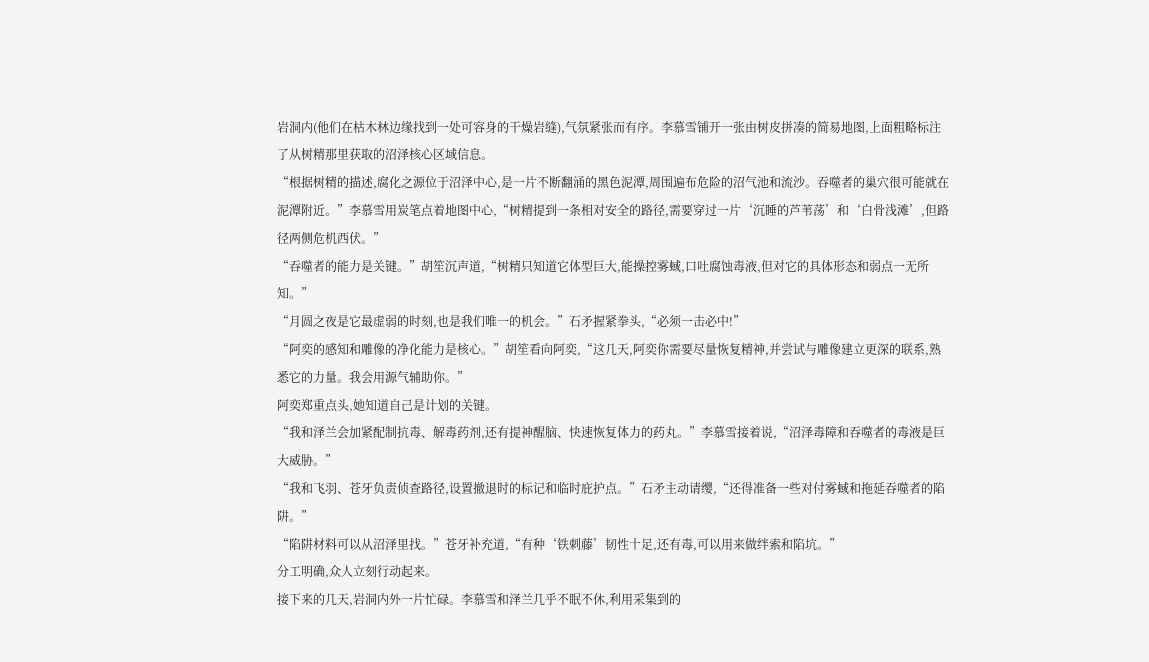岩洞内(他们在枯木林边缘找到一处可容身的干燥岩缝),气氛紧张而有序。李慕雪铺开一张由树皮拼凑的简易地图,上面粗略标注了从树精那里获取的沼泽核心区域信息。
“根据树精的描述,腐化之源位于沼泽中心,是一片不断翻涌的黑色泥潭,周围遍布危险的沼气池和流沙。吞噬者的巢穴很可能就在泥潭附近。”李慕雪用炭笔点着地图中心,“树精提到一条相对安全的路径,需要穿过一片‘沉睡的芦苇荡’和‘白骨浅滩’,但路径两侧危机西伏。”
“吞噬者的能力是关键。”胡笙沉声道,“树精只知道它体型巨大,能操控雾蜮,口吐腐蚀毒液,但对它的具体形态和弱点一无所知。”
“月圆之夜是它最虚弱的时刻,也是我们唯一的机会。”石矛握紧拳头,“必须一击必中!”
“阿奕的感知和雕像的净化能力是核心。”胡笙看向阿奕,“这几天,阿奕你需要尽量恢复精神,并尝试与雕像建立更深的联系,熟悉它的力量。我会用源气辅助你。”
阿奕郑重点头,她知道自己是计划的关键。
“我和泽兰会加紧配制抗毒、解毒药剂,还有提神醒脑、快速恢复体力的药丸。”李慕雪接着说,“沼泽毒障和吞噬者的毒液是巨大威胁。”
“我和飞羽、苍牙负责侦查路径,设置撤退时的标记和临时庇护点。”石矛主动请缨,“还得准备一些对付雾蜮和拖延吞噬者的陷阱。”
“陷阱材料可以从沼泽里找。”苍牙补充道,“有种‘铁刺藤’韧性十足,还有毒,可以用来做绊索和陷坑。”
分工明确,众人立刻行动起来。
接下来的几天,岩洞内外一片忙碌。李慕雪和泽兰几乎不眠不休,利用采集到的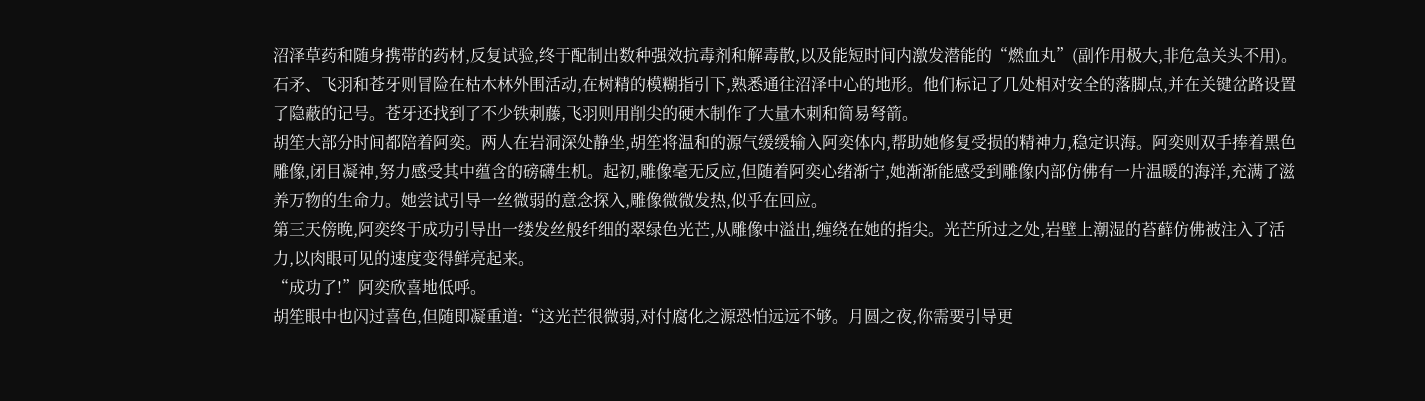沼泽草药和随身携带的药材,反复试验,终于配制出数种强效抗毒剂和解毒散,以及能短时间内激发潜能的“燃血丸”(副作用极大,非危急关头不用)。
石矛、飞羽和苍牙则冒险在枯木林外围活动,在树精的模糊指引下,熟悉通往沼泽中心的地形。他们标记了几处相对安全的落脚点,并在关键岔路设置了隐蔽的记号。苍牙还找到了不少铁刺藤,飞羽则用削尖的硬木制作了大量木刺和简易弩箭。
胡笙大部分时间都陪着阿奕。两人在岩洞深处静坐,胡笙将温和的源气缓缓输入阿奕体内,帮助她修复受损的精神力,稳定识海。阿奕则双手捧着黑色雕像,闭目凝神,努力感受其中蕴含的磅礴生机。起初,雕像毫无反应,但随着阿奕心绪渐宁,她渐渐能感受到雕像内部仿佛有一片温暖的海洋,充满了滋养万物的生命力。她尝试引导一丝微弱的意念探入,雕像微微发热,似乎在回应。
第三天傍晚,阿奕终于成功引导出一缕发丝般纤细的翠绿色光芒,从雕像中溢出,缠绕在她的指尖。光芒所过之处,岩壁上潮湿的苔藓仿佛被注入了活力,以肉眼可见的速度变得鲜亮起来。
“成功了!”阿奕欣喜地低呼。
胡笙眼中也闪过喜色,但随即凝重道:“这光芒很微弱,对付腐化之源恐怕远远不够。月圆之夜,你需要引导更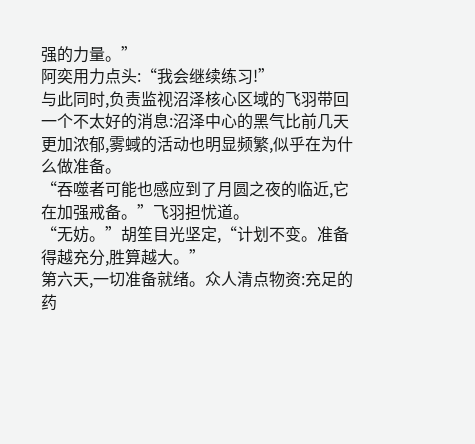强的力量。”
阿奕用力点头:“我会继续练习!”
与此同时,负责监视沼泽核心区域的飞羽带回一个不太好的消息:沼泽中心的黑气比前几天更加浓郁,雾蜮的活动也明显频繁,似乎在为什么做准备。
“吞噬者可能也感应到了月圆之夜的临近,它在加强戒备。”飞羽担忧道。
“无妨。”胡笙目光坚定,“计划不变。准备得越充分,胜算越大。”
第六天,一切准备就绪。众人清点物资:充足的药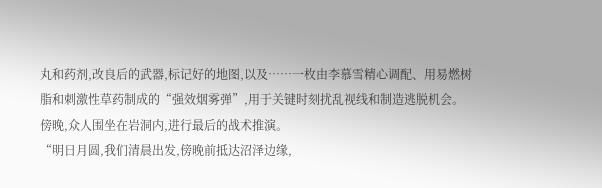丸和药剂,改良后的武器,标记好的地图,以及……一枚由李慕雪精心调配、用易燃树脂和刺激性草药制成的“强效烟雾弹”,用于关键时刻扰乱视线和制造逃脱机会。
傍晚,众人围坐在岩洞内,进行最后的战术推演。
“明日月圆,我们清晨出发,傍晚前抵达沼泽边缘,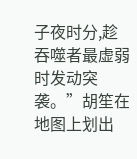子夜时分,趁吞噬者最虚弱时发动突袭。”胡笙在地图上划出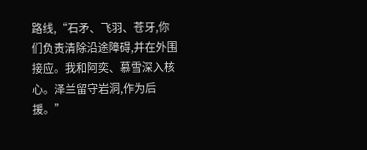路线,“石矛、飞羽、苍牙,你们负责清除沿途障碍,并在外围接应。我和阿奕、慕雪深入核心。泽兰留守岩洞,作为后援。”